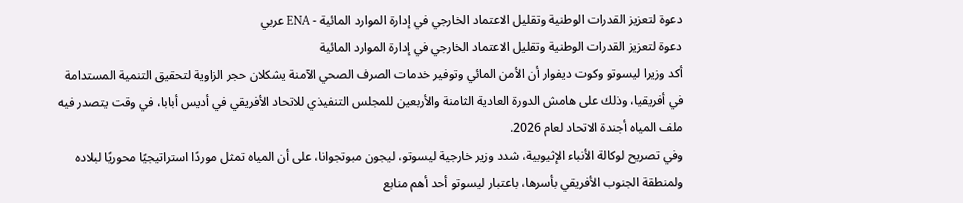دعوة لتعزيز القدرات الوطنية وتقليل الاعتماد الخارجي في إدارة الموارد المائية - ENA عربي
دعوة لتعزيز القدرات الوطنية وتقليل الاعتماد الخارجي في إدارة الموارد المائية
أكد وزيرا ليسوتو وكوت ديفوار أن الأمن المائي وتوفير خدمات الصرف الصحي الآمنة يشكلان حجر الزاوية لتحقيق التنمية المستدامة في أفريقيا، وذلك على هامش الدورة العادية الثامنة والأربعين للمجلس التنفيذي للاتحاد الأفريقي في أديس أبابا، في وقت يتصدر فيه ملف المياه أجندة الاتحاد لعام 2026.
وفي تصريح لوكالة الأنباء الإثيوبية، شدد وزير خارجية ليسوتو، ليجون مبوتجوانا، على أن المياه تمثل موردًا استراتيجيًا محوريًا لبلاده ولمنطقة الجنوب الأفريقي بأسرها، باعتبار ليسوتو أحد أهم منابع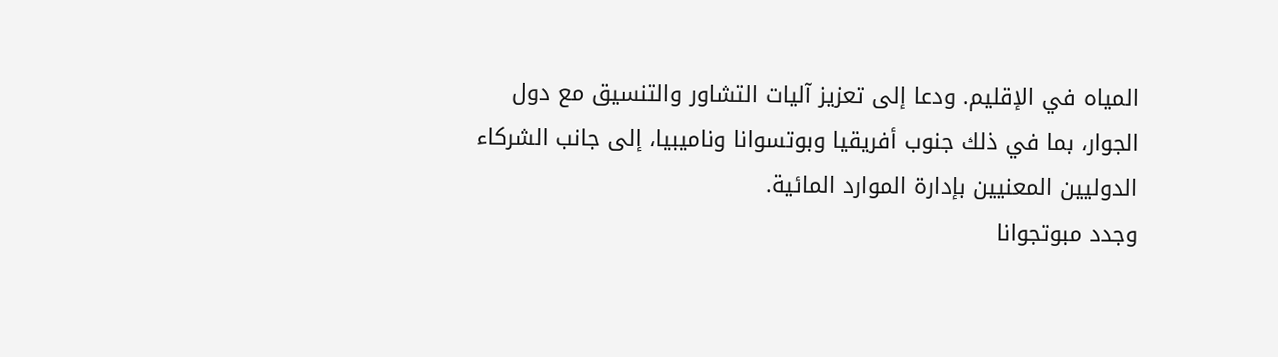المياه في الإقليم. ودعا إلى تعزيز آليات التشاور والتنسيق مع دول الجوار، بما في ذلك جنوب أفريقيا وبوتسوانا وناميبيا، إلى جانب الشركاء الدوليين المعنيين بإدارة الموارد المائية.
وجدد مبوتجوانا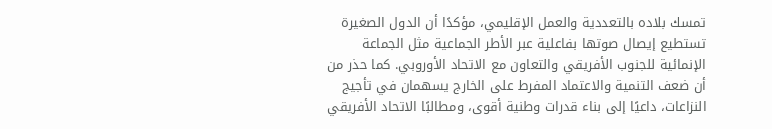تمسك بلاده بالتعددية والعمل الإقليمي، مؤكدًا أن الدول الصغيرة تستطيع إيصال صوتها بفاعلية عبر الأطر الجماعية مثل الجماعة الإنمائية للجنوب الأفريقي والتعاون مع الاتحاد الأوروبي. كما حذر من أن ضعف التنمية والاعتماد المفرط على الخارج يسهمان في تأجيج النزاعات، داعيًا إلى بناء قدرات وطنية أقوى، ومطالبًا الاتحاد الأفريقي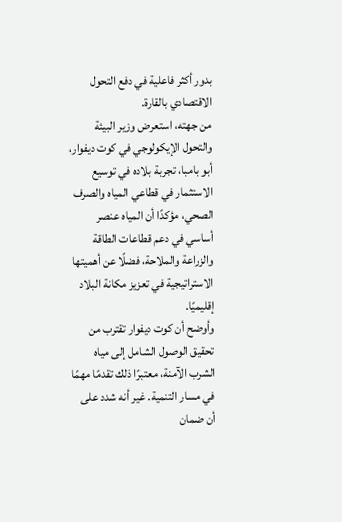بدور أكثر فاعلية في دفع التحول الاقتصادي بالقارة.
من جهته، استعرض وزير البيئة والتحول الإيكولوجي في كوت ديفوار، أبو بامبا، تجربة بلاده في توسيع الاستثمار في قطاعي المياه والصرف الصحي، مؤكدًا أن المياه عنصر أساسي في دعم قطاعات الطاقة والزراعة والملاحة، فضلًا عن أهميتها الاستراتيجية في تعزيز مكانة البلاد إقليميًا.
وأوضح أن كوت ديفوار تقترب من تحقيق الوصول الشامل إلى مياه الشرب الآمنة، معتبرًا ذلك تقدمًا مهمًا في مسار التنمية. غير أنه شدد على أن ضمان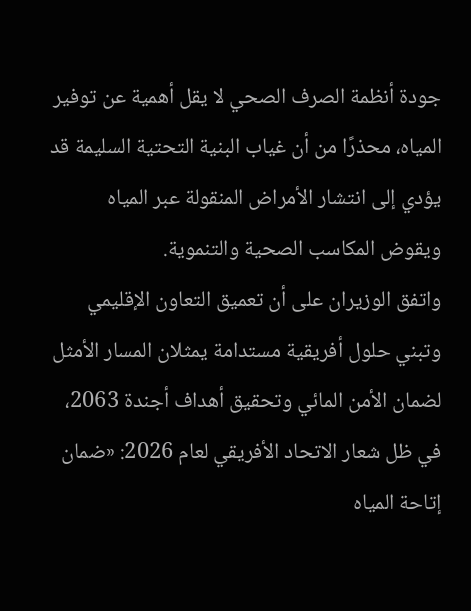جودة أنظمة الصرف الصحي لا يقل أهمية عن توفير المياه، محذرًا من أن غياب البنية التحتية السليمة قد يؤدي إلى انتشار الأمراض المنقولة عبر المياه ويقوض المكاسب الصحية والتنموية.
واتفق الوزيران على أن تعميق التعاون الإقليمي وتبني حلول أفريقية مستدامة يمثلان المسار الأمثل لضمان الأمن المائي وتحقيق أهداف أجندة 2063، في ظل شعار الاتحاد الأفريقي لعام 2026: «ضمان إتاحة المياه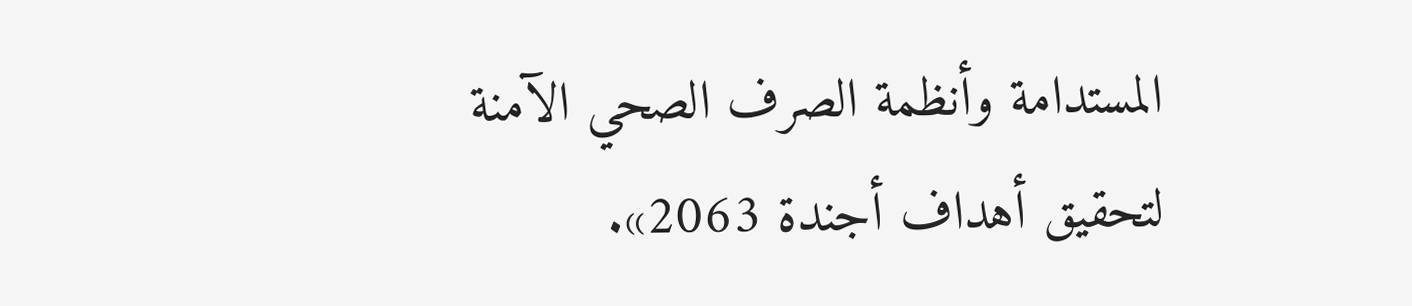المستدامة وأنظمة الصرف الصحي الآمنة لتحقيق أهداف أجندة 2063».